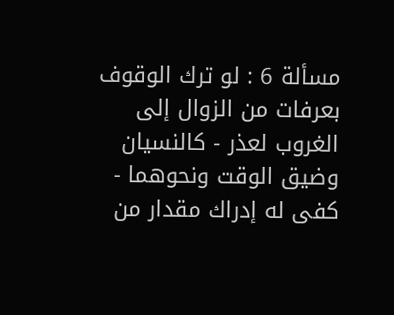مسألة 6 : لو ترك الوقوف بعرفات من الزوال إلى الغروب لعذر - كالنسيان وضيق الوقت ونحوهما - كفى له إدراك مقدار من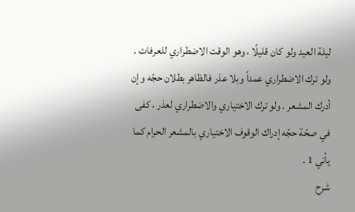ليلة العيد ولو كان قليلًا ، وهو الوقت الاضطراري للعرفات . ولو ترك الاضطراري عمداً وبلا عذر فالظاهر بطلان حجّه وإن أدرك المشعر . ولو ترك الاختياري والاضطراري لعذر ، كفى في صحّة حجّه إدراك الوقوف الاختياري بالمشعر الحرام كما يأتي 1 .
شرح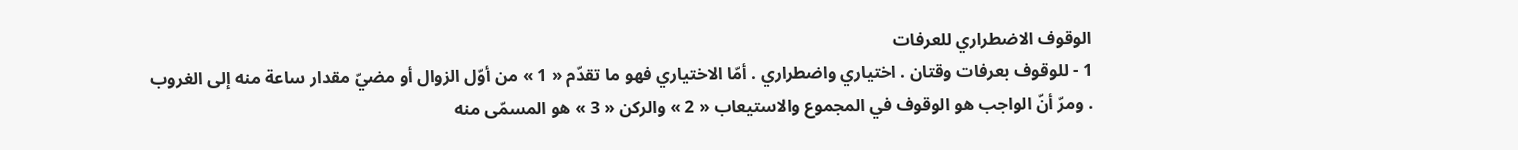الوقوف الاضطراري للعرفات
1 - للوقوف بعرفات وقتان . اختياري واضطراري . أمّا الاختياري فهو ما تقدّم « 1 » من أوّل الزوال أو مضيّ مقدار ساعة منه إلى الغروب . ومرّ أنّ الواجب هو الوقوف في المجموع والاستيعاب « 2 » والركن « 3 » هو المسمّى منه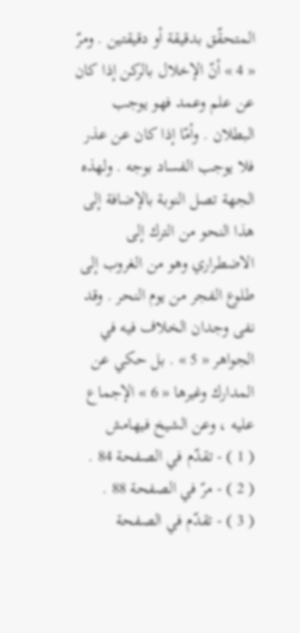المتحقّق بدقيقة أو دقيقتين . ومرّ « 4 » أنّ الإخلال بالركن إذا كان عن علم وعمد فهو يوجب البطلان . وأمّا إذا كان عن عذر فلا يوجب الفساد بوجه . ولهذه الجهة تصل النوبة بالإضافة إلى هذا النحو من الترك إلى الاضطراري وهو من الغروب إلى طلوع الفجر من يوم النحر . وقد نفى وجدان الخلاف فيه في الجواهر « 5 » . بل حكي عن المدارك وغيرها « 6 » الإجماع عليه ، وعن الشيخ فيهامش
( 1 ) - تقدّم في الصفحة 84 .
( 2 ) - مرّ في الصفحة 88 .
( 3 ) - تقدّم في الصفحة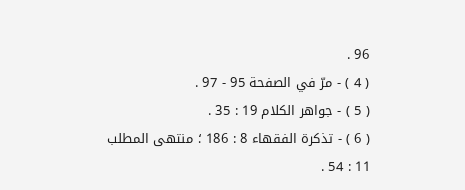96 .
( 4 ) - مرّ في الصفحة 95 - 97 .
( 5 ) - جواهر الكلام 19 : 35 .
( 6 ) - تذكرة الفقهاء 8 : 186 ؛ منتهى المطلب 11 : 54 .